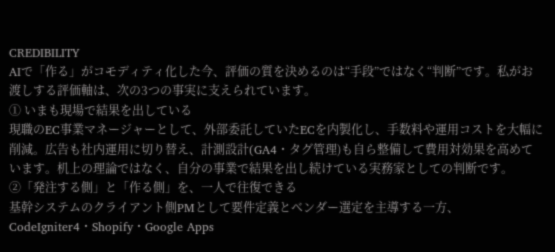CREDIBILITY
AIで「作る」がコモディティ化した今、評価の質を決めるのは“手段”ではなく“判断”です。私がお渡しする評価軸は、次の3つの事実に支えられています。
① いまも現場で結果を出している
現職のEC事業マネージャーとして、外部委託していたECを内製化し、手数料や運用コストを大幅に削減。広告も社内運用に切り替え、計測設計(GA4・タグ管理)も自ら整備して費用対効果を高めています。机上の理論ではなく、自分の事業で結果を出し続けている実務家としての判断です。
②「発注する側」と「作る側」を、一人で往復できる
基幹システムのクライアント側PMとして要件定義とベンダー選定を主導する一方、CodeIgniter4・Shopify・Google Apps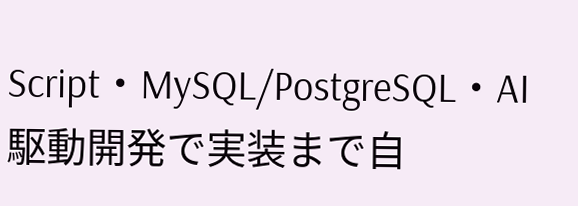Script・MySQL/PostgreSQL・AI駆動開発で実装まで自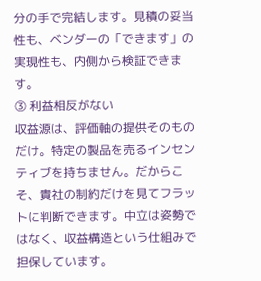分の手で完結します。見積の妥当性も、ベンダーの「できます」の実現性も、内側から検証できます。
③ 利益相反がない
収益源は、評価軸の提供そのものだけ。特定の製品を売るインセンティブを持ちません。だからこそ、貴社の制約だけを見てフラットに判断できます。中立は姿勢ではなく、収益構造という仕組みで担保しています。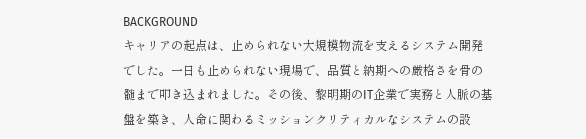BACKGROUND
キャリアの起点は、止められない大規模物流を支えるシステム開発でした。一日も止められない現場で、品質と納期への厳格さを骨の髄まで叩き込まれました。その後、黎明期のIT企業で実務と人脈の基盤を築き、人命に関わるミッションクリティカルなシステムの設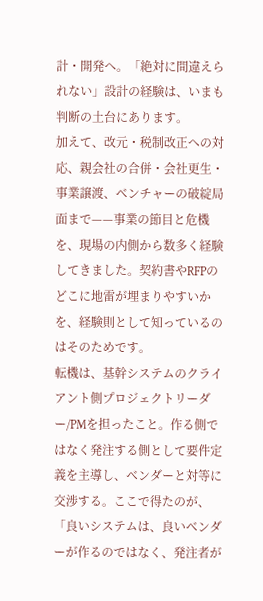計・開発へ。「絶対に間違えられない」設計の経験は、いまも判断の土台にあります。
加えて、改元・税制改正への対応、親会社の合併・会社更生・事業譲渡、ベンチャーの破綻局面まで——事業の節目と危機を、現場の内側から数多く経験してきました。契約書やRFPのどこに地雷が埋まりやすいかを、経験則として知っているのはそのためです。
転機は、基幹システムのクライアント側プロジェクトリーダー/PMを担ったこと。作る側ではなく発注する側として要件定義を主導し、ベンダーと対等に交渉する。ここで得たのが、「良いシステムは、良いベンダーが作るのではなく、発注者が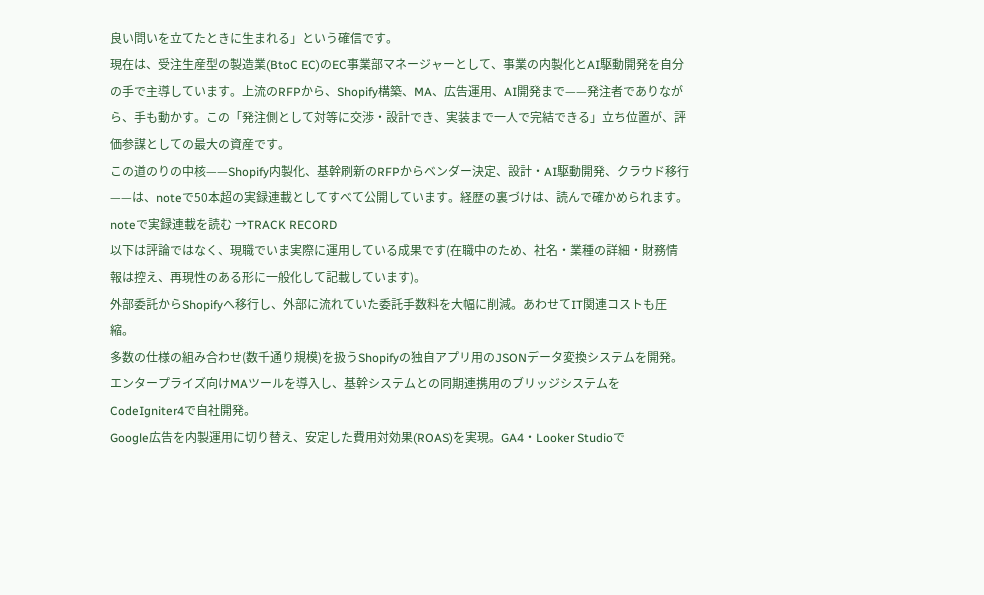良い問いを立てたときに生まれる」という確信です。
現在は、受注生産型の製造業(BtoC EC)のEC事業部マネージャーとして、事業の内製化とAI駆動開発を自分の手で主導しています。上流のRFPから、Shopify構築、MA、広告運用、AI開発まで——発注者でありながら、手も動かす。この「発注側として対等に交渉・設計でき、実装まで一人で完結できる」立ち位置が、評価参謀としての最大の資産です。
この道のりの中核——Shopify内製化、基幹刷新のRFPからベンダー決定、設計・AI駆動開発、クラウド移行——は、noteで50本超の実録連載としてすべて公開しています。経歴の裏づけは、読んで確かめられます。
noteで実録連載を読む →TRACK RECORD
以下は評論ではなく、現職でいま実際に運用している成果です(在職中のため、社名・業種の詳細・財務情報は控え、再現性のある形に一般化して記載しています)。
外部委託からShopifyへ移行し、外部に流れていた委託手数料を大幅に削減。あわせてIT関連コストも圧縮。
多数の仕様の組み合わせ(数千通り規模)を扱うShopifyの独自アプリ用のJSONデータ変換システムを開発。
エンタープライズ向けMAツールを導入し、基幹システムとの同期連携用のブリッジシステムをCodeIgniter4で自社開発。
Google広告を内製運用に切り替え、安定した費用対効果(ROAS)を実現。GA4・Looker Studioで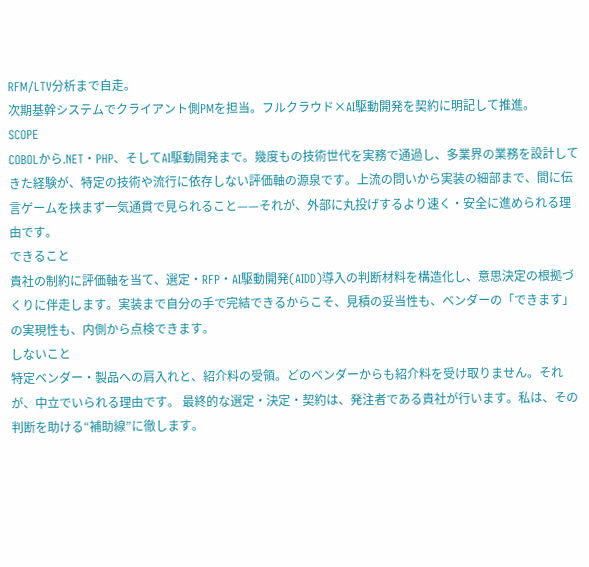RFM/LTV分析まで自走。
次期基幹システムでクライアント側PMを担当。フルクラウド×AI駆動開発を契約に明記して推進。
SCOPE
COBOLから.NET・PHP、そしてAI駆動開発まで。幾度もの技術世代を実務で通過し、多業界の業務を設計してきた経験が、特定の技術や流行に依存しない評価軸の源泉です。上流の問いから実装の細部まで、間に伝言ゲームを挟まず一気通貫で見られること——それが、外部に丸投げするより速く・安全に進められる理由です。
できること
貴社の制約に評価軸を当て、選定・RFP・AI駆動開発(AIDD)導入の判断材料を構造化し、意思決定の根拠づくりに伴走します。実装まで自分の手で完結できるからこそ、見積の妥当性も、ベンダーの「できます」の実現性も、内側から点検できます。
しないこと
特定ベンダー・製品への肩入れと、紹介料の受領。どのベンダーからも紹介料を受け取りません。それが、中立でいられる理由です。 最終的な選定・決定・契約は、発注者である貴社が行います。私は、その判断を助ける“補助線”に徹します。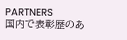PARTNERS
国内で表彰歴のあ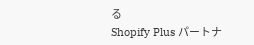る
Shopify Plus パートナ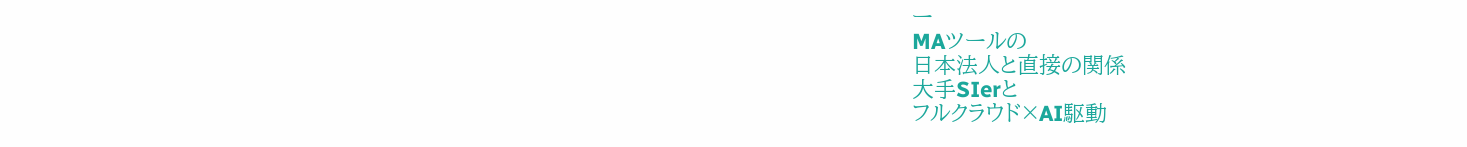ー
MAツールの
日本法人と直接の関係
大手SIerと
フルクラウド×AI駆動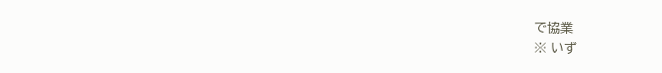で協業
※ いず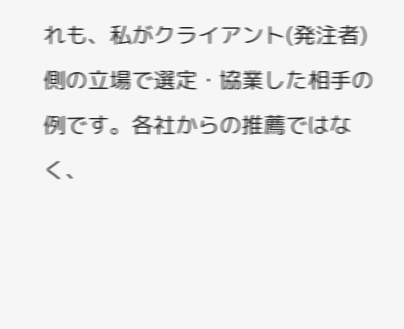れも、私がクライアント(発注者)側の立場で選定・協業した相手の例です。各社からの推薦ではなく、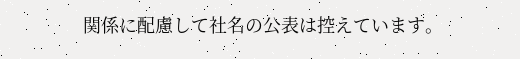関係に配慮して社名の公表は控えています。